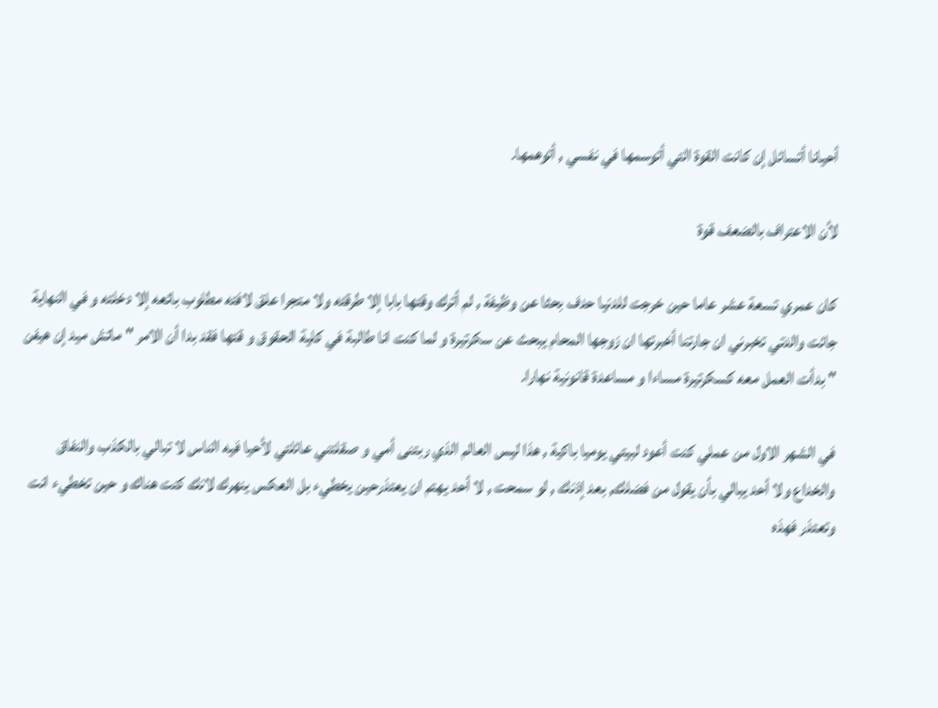أحيانا أتسائل إن كانت القوة التي أتوسمها في نفسي , أتوهمها.

لأن الاعتراف بالضعف قوة

كان عمري تسعة عشر عاما حين خرجت للدنيا حدف بحثا عن وظيفة , لم أترك وقتها بابا إلا طرقته ولا متجرا علق لافته مطلوب بائعه إلا دخلته و في النهاية جائت والدتي تخبرني ان جارتنا أخبرتها ان زوجها المحام يبحث عن سكرتيرة و لما كنت انا طالبة في كلية الحقوق و قتها فقد بدا أن الامر "ماتش ميد إن هيفن " بدأت العمل معه كسكرتيرة مساءا و مساعدة قانونية نهارا.

في الشهر الاول من عملي كنت أعود لبيتي يوميا باكية , هذا ليس العالم الذي ربتنى أمي و صقلتني عائلتي لأحيا فيه الناس لا تبالي بالكذب والنفاق والخداع ولا أحد يبالي بأن يقول من فضلك, بعد إذنك , لو سمحت , لا أحد يهتم ان يعتذرحين يخطيء بل العكس ينهرك لانك كنت هناك و حين تخطيء انت وتعتذر فهذه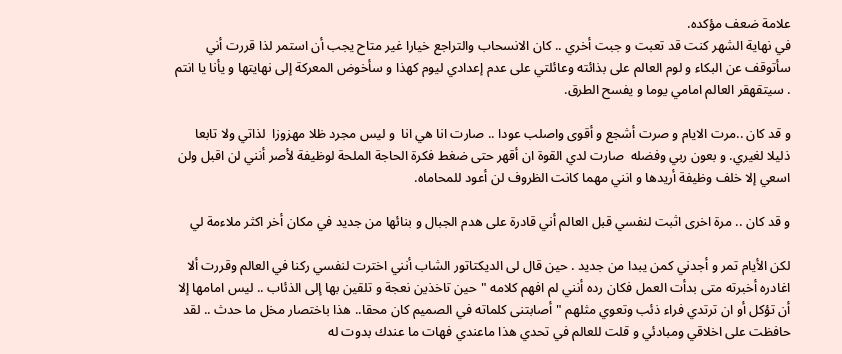علامة ضعف مؤكده.
في نهاية الشهر كنت قد تعبت و جبت أخري .. كان الانسحاب والتراجع خيارا غير متاح يجب أن استمر لذا قررت أني سأتوقف عن البكاء و لوم العالم على بذائته وعائلتي على عدم إعدادي ليوم كهذا و سأخوض المعركة إلى نهايتها و يأنا يا انتم . سيتقهقر العالم امامي يوما و يفسح الطرق.

و قد كان ..مرت الايام و صرت أشجع و أقوى واصلب عودا .. صارت انا هي انا  و ليس مجرد ظلا مهزوزا  لذاتي ولا تابعا ذليلا لغيري. و بعون ربي وفضله  صارت لدي القوة ان أقهر حتى ضغط فكرة الحاجة الملحة لوظيفة لأصر أنني لن اقبل ولن اسعي إلا خلف وظيفة أريدها و انني مهما كانت الظروف لن أعود للمحاماه.

و قد كان .. مرة اخرى اثبت لنفسي قبل العالم أني قادرة على هدم الجبال و بنائها من جديد في مكان أخر اكثر ملاءمة لي

لكن الأيام تمر و أجدني كمن يبدا من جديد . حين قال لى الديكتاتور الشاب أنني اخترت لنفسي ركنا في العالم وقررت ألا اغادره أخبرته متى بدأت العمل فكان رده أنني لم افهم كلامه "حين تاخذين نعجة و تلقين بها إلى الذئاب .. ليس امامها إلا أن تؤكل أو ان ترتدي فراء ذئب وتعوي مثلهم " أصابتنى كلماته في الصميم كان محقا.. هذا باختصار مخل ما حدث .. لقد حافظت على اخلاقي ومبادئي و قلت للعالم في تحدي هذا ماعندي فهات ما عندك بدوت له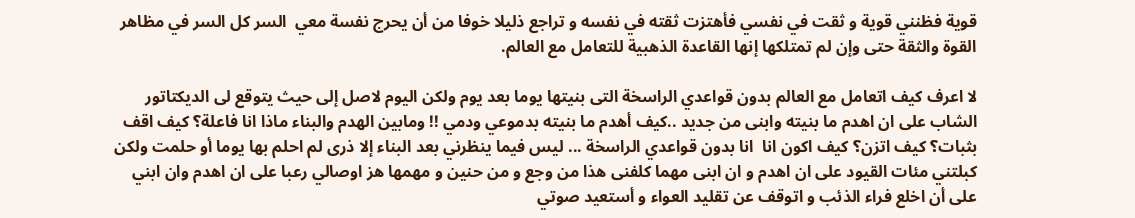قوية فظنني قوية و ثقت في نفسي فأهتزت ثقته في نفسه و تراجع ذليلا خوفا من أن يحرج نفسة معي  السر كل السر في مظاهر القوة والثقة حتى وإن لم تمتلكها إنها القاعدة الذهبية للتعامل مع العالم.

لا اعرف كيف اتعامل مع العالم بدون قواعدي الراسخة التى بنيتها يوما بعد يوم ولكن اليوم لاصل إلى حيث يتوقع لى الديكتاتور الشاب على ان اهدم ما بنيته وابنى من جديد ..كيف أهدم ما بنيته بدموعي ودمي !! ومابين الهدم والبناء ماذا انا فاعلة؟ كيف اقف بثبات؟ كيف اتزن؟ كيف اكون انا  انا بدون قواعدي الراسخة ... ليس فيما ينظرني بعد البناء إلا ذرى لم احلم بها يوما أو حلمت ولكن كبلتني مئات القيود على ان اهدم و ان ابنى مهما كلفنى هذا من وجع و من حنين و مهمها هز اوصالي رعبا على ان اهدم وان ابني على أن اخلع فراء الذئب و اتوقف عن تقليد العواء و أستعيد صوتي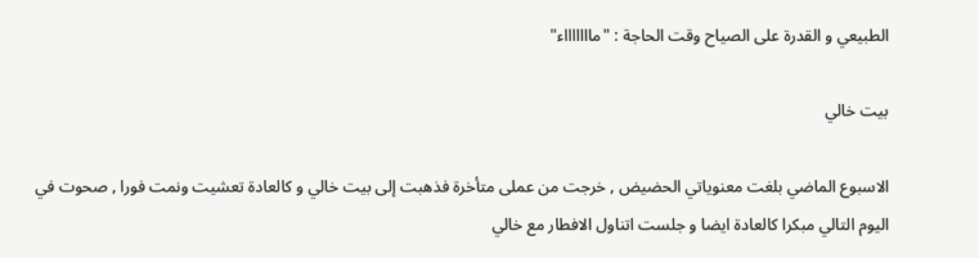الطبيعي و القدرة على الصياح وقت الحاجة : "ماااااااء"

بيت خالي

الاسبوع الماضي بلغت معنوياتي الحضيض , خرجت من عملى متأخرة فذهبت إلى بيت خالي و كالعادة تعشيت ونمت فورا , صحوت في اليوم التالي مبكرا كالعادة ايضا و جلست اتناول الافطار مع خالي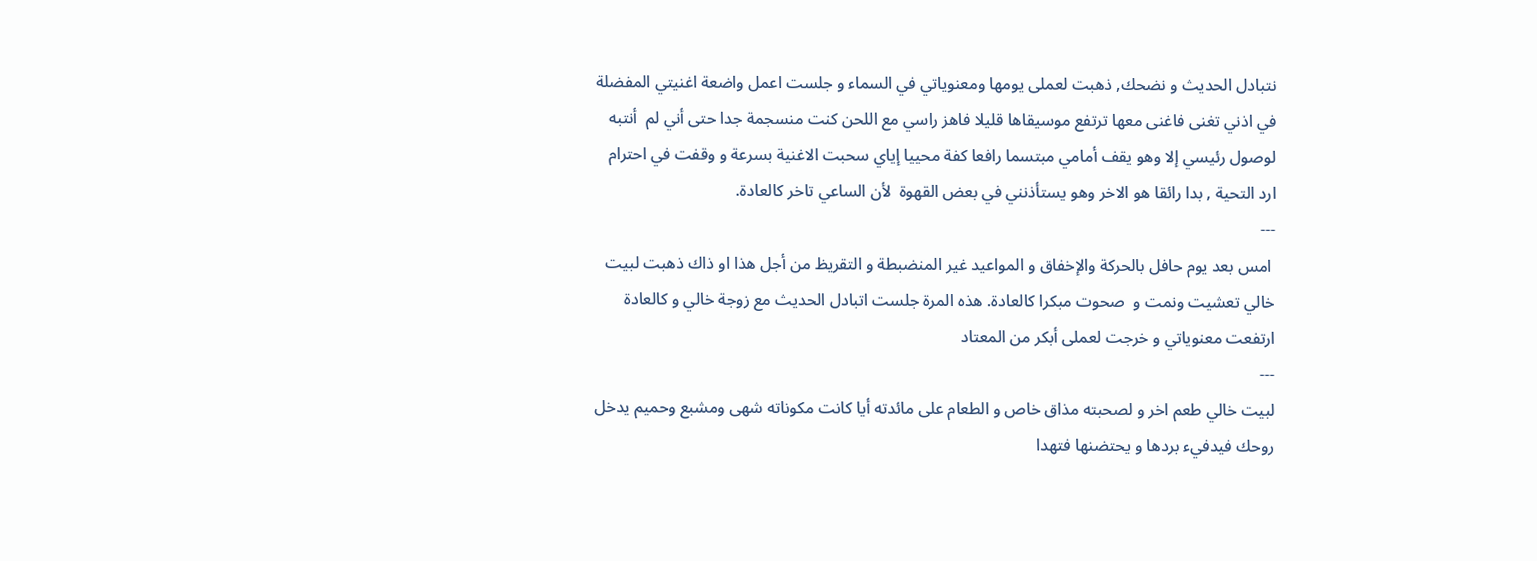نتبادل الحديث و نضحك, ذهبت لعملى يومها ومعنوياتي في السماء و جلست اعمل واضعة اغنيتي المفضلة في اذني تغنى فاغنى معها ترتفع موسيقاها قليلا فاهز راسي مع اللحن كنت منسجمة جدا حتى أني لم  أنتبه لوصول رئيسي إلا وهو يقف أمامي مبتسما رافعا كفة محييا إياي سحبت الاغنية بسرعة و وقفت في احترام ارد التحية , بدا رائقا هو الاخر وهو يستأذنني في بعض القهوة  لأن الساعي تاخر كالعادة.
---
 امس بعد يوم حافل بالحركة والإخفاق و المواعيد غير المنضبطة و التقريظ من أجل هذا او ذاك ذهبت لبيت خالي تعشيت ونمت و  صحوت مبكرا كالعادة. هذه المرة جلست اتبادل الحديث مع زوجة خالي و كالعادة ارتفعت معنوياتي و خرجت لعملى أبكر من المعتاد
---
لبيت خالي طعم اخر و لصحبته مذاق خاص و الطعام على مائدته أيا كانت مكوناته شهى ومشبع وحميم يدخل روحك فيدفيء بردها و يحتضنها فتهدا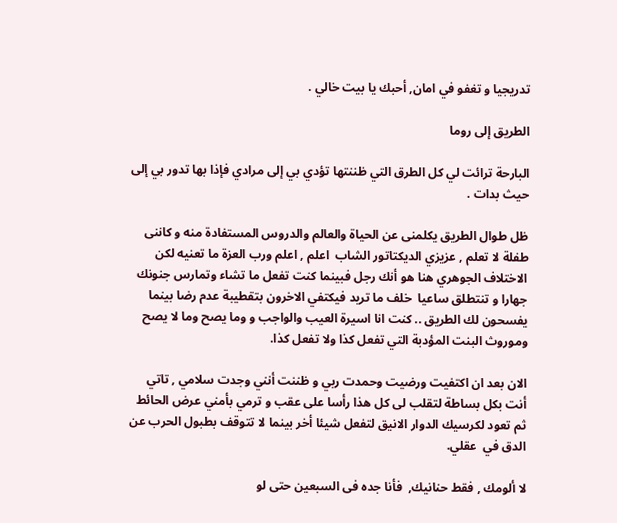تدريجيا و تغفو في امان, أحبك يا بيت خالي .

الطريق إلى روما

البارحة ترائت لي كل الطرق التي ظننتها تؤدي بي إلى مرادي فإذا بها تدور بي إلى حيث بدات .

ظل طوال الطريق يكلمنى عن الحياة والعالم والدروس المستفادة منه و كاننى طفلة لا تعلم , عزيزي الديكتاتور الشاب  اعلم , اعلم ورب العزة ما تعنيه لكن الاختلاف الجوهري هنا هو أنك رجل فبينما كنت تفعل ما تشاء وتمارس جنونك جهارا و تنتطلق ساعيا  خلف ما تريد فيكتفي الاخرون بتقطيبة عدم رضا بينما يفسحون لك الطريق .. كنت انا اسيرة العيب والواجب و وما يصح وما لا يصح وموروث البنت المؤدبة التي تفعل كذا ولا تفعل كذا.

الان بعد ان اكتفيت ورضيت وحمدت ربي و ظننت أنني وجدت سلامي , تاتي أنت بكل بساطة لتقلب لى كل هذا رأسا على عقب و ترمي بأمني عرض الحائط ثم تعود لكرسيك الدوار الانيق لتفعل شيئا أخر بينما لا تتوقف بطبول الحرب عن الدق في  عقلي.

لا ألومك , فقط حنانيك,  فأنا جده فى السبعين حتى لو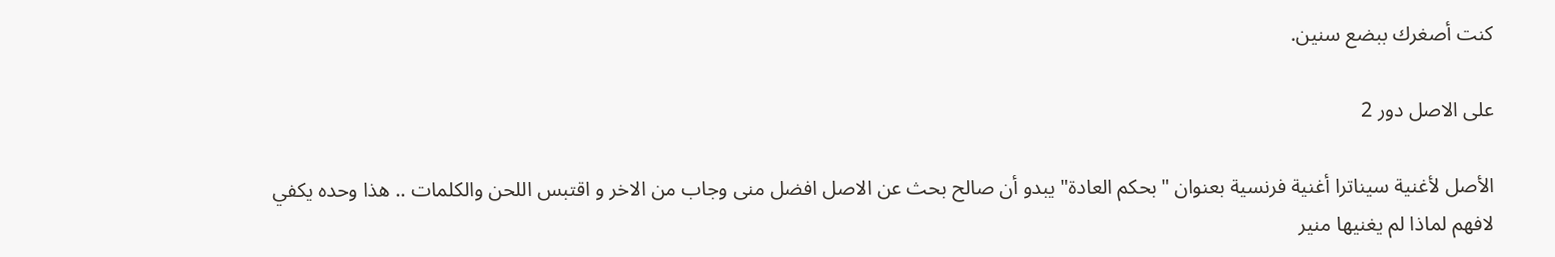كنت أصغرك ببضع سنين.

على الاصل دور 2

الأصل لأغنية سيناترا أغنية فرنسية بعنوان "بحكم العادة" يبدو أن صالح بحث عن الاصل افضل منى وجاب من الاخر و اقتبس اللحن والكلمات .. هذا وحده يكفي لافهم لماذا لم يغنيها منير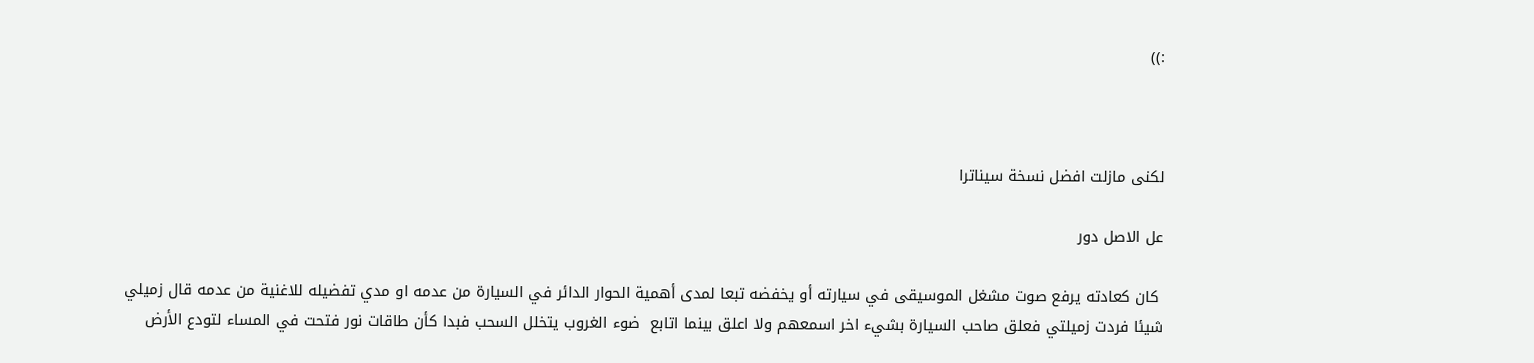:))



لكنى مازلت افضل نسخة سيناترا

عل الاصل دور

 كان كعادته يرفع صوت مشغل الموسيقى في سيارته أو يخفضه تبعا لمدى أهمية الحوار الدائر في السيارة من عدمه او مدي تفضيله للاغنية من عدمه قال زميلي شيئا فردت زميلتي فعلق صاحب السيارة بشيء اخر اسمعهم ولا اعلق بينما اتابع  ضوء الغروب يتخلل السحب فبدا كأن طاقات نور فتحت في المساء لتودع الأرض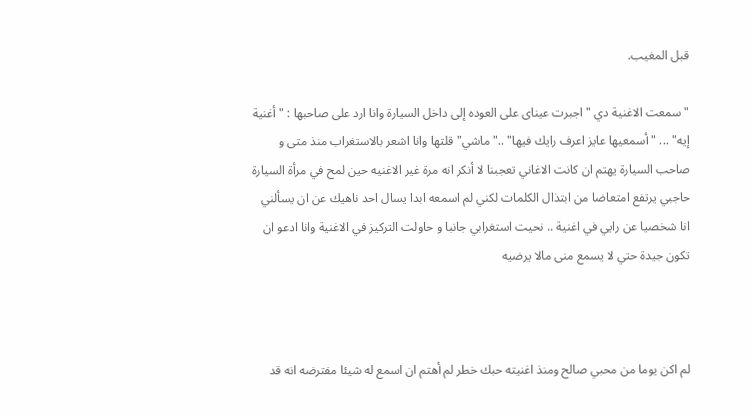قبل المغيب.

"سمعت الاغنية دي " اجبرت عيناى على العوده إلى داخل السيارة وانا ارد على صاحبها : "أغنية إيه" ... "أسمعيها عايز اعرف رايك فيها" .."ماشي" قلتها وانا اشعر بالاستغراب منذ متى و صاحب السيارة يهتم ان كانت الاغاني تعجبنا لا أنكر انه مرة غير الاغنيه حين لمح في مرأة السيارة حاجبي يرتفع امتعاضا من ابتذال الكلمات لكني لم اسمعه ابدا يسال احد ناهيك عن ان يسألني انا شخصيا عن رايي في اغنية .. نحيت استغرابي جانبا و حاولت التركيز في الاغنية وانا ادعو ان تكون جيدة حتي لا يسمع منى مالا يرضيه



لم اكن يوما من محبي صالح ومنذ اغنيته حبك خطر لم أهتم ان اسمع له شيئا مفترضه انه قد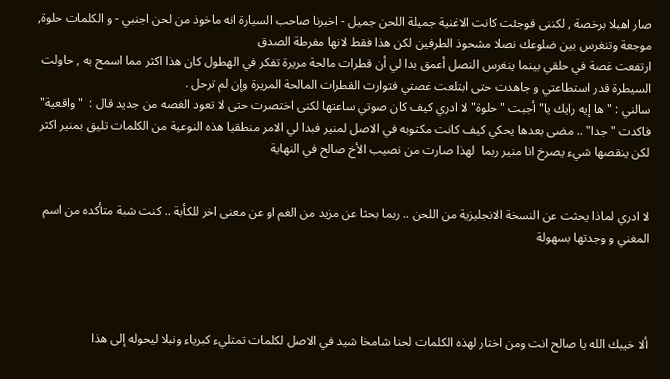صار اهبلا برخصة , لكننى فوجئت كانت الاغنية جميلة اللحن جميل - اخبرنا صاحب السيارة انه ماخوذ من لحن اجنبي - و الكلمات حلوة, موجعة وتنغرس بين ضلوعك نصلا مشحوذ الطرفين لكن هذا فقط لانها مفرطة الصدق
ارتفعت غصة في حلقي بينما ينغرس النصل أعمق بدا لي أن قطرات مالحة مريرة تفكر في الهطول كان هذا اكثر مما اسمح به , حاولت السيطرة قدر استطاعتي و جاهدت حتى ابتلعت غصتي فتوارت القطرات المالحة المريرة وإن لم ترحل .
سالني : "ها إيه رايك يا" أجبت "حلوة" لا ادري كيف كان صوتي ساعتها لكنى اختصرت حتى لا تعود الغصه من جديد قال :  "واقعية" فاكدت "جدا" .. مضى بعدها يحكي كيف كانت مكتوبه في الاصل لمنير فبدا لي الامر منطقيا هذه النوعية من الكلمات تليق بمنير اكثر لكن ينقصها شيء يصرخ انا منير ربما  لهذا صارت من نصيب الأخ صالح في النهاية


لا ادري لماذا يحثت عن النسخة الانجليزية من اللحن .. ربما بحثا عن مزيد من الغم او عن معنى اخر للكأبة .. كنت شبة متأكده من اسم المغني و وجدتها بسهولة




ألا خيبك الله يا صالح انت ومن اختار لهذه الكلمات لحنا شامخا شيد في الاصل لكلمات تمتليء كبرياء ونبلا ليحوله إلى هذا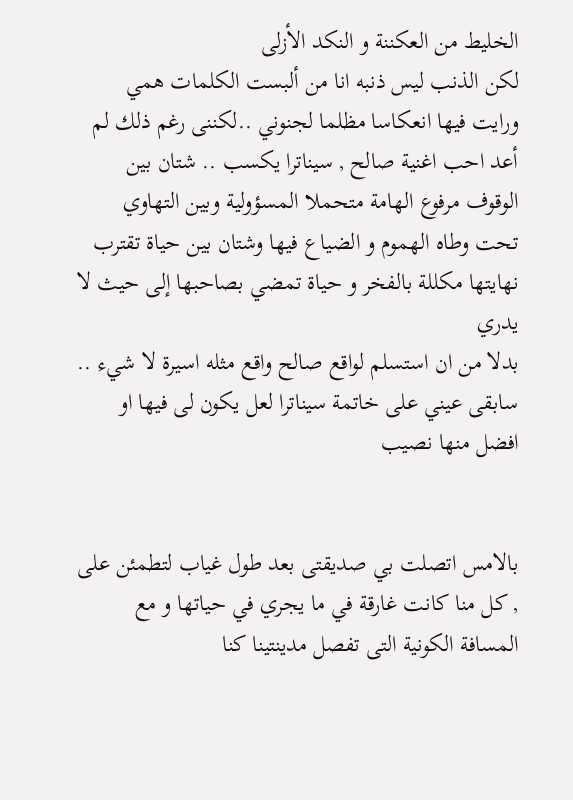الخليط من العكننة و النكد الأزلى
لكن الذنب ليس ذنبه انا من ألبست الكلمات همي ورايت فيها انعكاسا مظلما لجنوني ..لكننى رغم ذلك لم أعد احب اغنية صالح , سيناترا يكسب .. شتان بين الوقوف مرفوع الهامة متحملا المسؤولية وبين التهاوي تحت وطاه الهموم و الضياع فيها وشتان بين حياة تقترب نهايتها مكللة بالفخر و حياة تمضي بصاحبها إلى حيث لا يدري
بدلا من ان استسلم لواقع صالح واقع مثله اسيرة لا شيء .. سابقى عيني على خاتمة سيناترا لعل يكون لى فيها او افضل منها نصيب


بالامس اتصلت بي صديقتى بعد طول غياب لتطمئن على , كل منا كانت غارقة في ما يجري في حياتها و مع المسافة الكونية التى تفصل مدينتينا كنا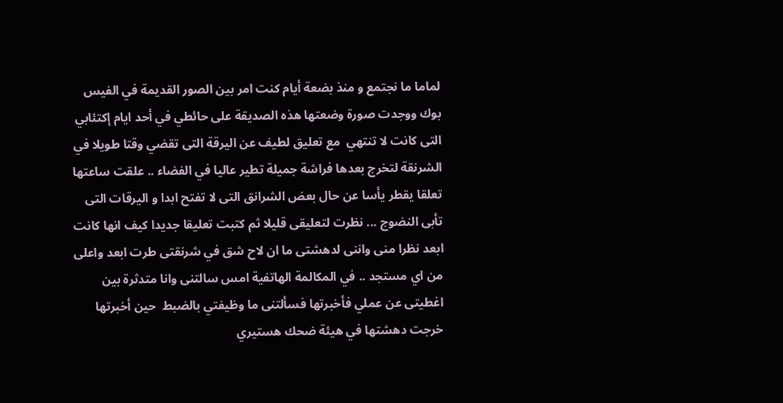لماما ما نجتمع و منذ بضعة أيام كنت امر بين الصور القديمة في الفيس بوك ووجدت صورة وضعتها هذه الصديقة على حائطي في أحد ايام إكتئابي التى كانت لا تنتهي  مع تعليق لطيف عن اليرقة التى تقضي وقتا طويلا في الشرنقة لتخرج بعدها فراشة جميلة تطير عاليا في الفضاء .. علقت ساعتها تعلقا يقطر يأسا عن حال بعض الشرانق التى لا تفتح ابدا و اليرقات التى تأبى النضوج ... نظرت لتعليقى قليلا ثم كتبت تعليقا جديدا كيف انها كانت ابعد نظرا منى واننى لدهشتى ما ان لاح شق في شرنقتى طرت ابعد واعلى من اي مستجد .. في المكالمة الهاتفية امس سالتنى وانا متدثرة بين اغطيتى عن عملي فأخبرتها فسألتنى ما وظيفتي بالضبط  حين أخبرتها خرجت دهشتها في هيئة ضحك هستيري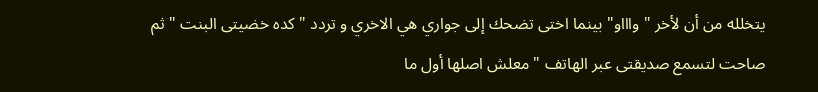يتخلله من أن لأخر " واااو" بينما اختى تضحك إلى جواري هي الاخري و تردد " كده خضيتى البنت " ثم صاحت لتسمع صديقتى عبر الهاتف " معلش اصلها أول ما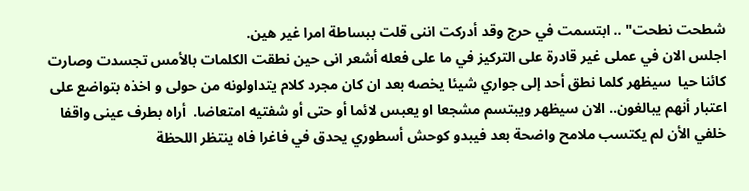شطحت نطحت" .. ابتسمت في حرج وقد أدركت اننى قلت ببساطة امرا غير هين.
اجلس الان في عملى غير قادرة على التركيز في ما على فعله أشعر انى حين نطقت الكلمات بالأمس تجسدت وصارت كائنا حيا  سيظهر كلما نطق أحد إلى جواري شيئا يخصه بعد ان كان مجرد كلام يتداولونه من حولى و اخذه بتواضع على اعتبار أنهم يبالغون.. الان سيظهر ويبتسم مشجعا او يعبس لائما أو حتى أو شفتيه امتعاضا.  أراه بطرف عينى واقفا خلفي الأن لم يكتسب ملامح واضحة بعد فيبدو كوحش أسطوري يحدق في فاغرا فاه ينتظر اللحظة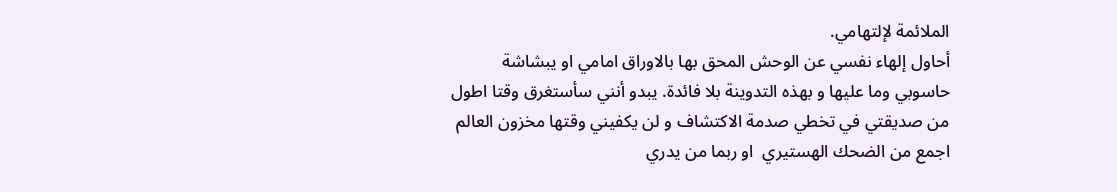الملائمة لإلتهامي.
أحاول إلهاء نفسي عن الوحش المحق بها بالاوراق امامي او يبشاشة حاسوبي وما عليها و بهذه التدوينة بلا فائدة. يبدو أنني سأستغرق وقتا اطول من صديقتي في تخطي صدمة الاكتشاف و لن يكفيني وقتها مخزون العالم اجمع من الضحك الهستيري  او ربما من يدري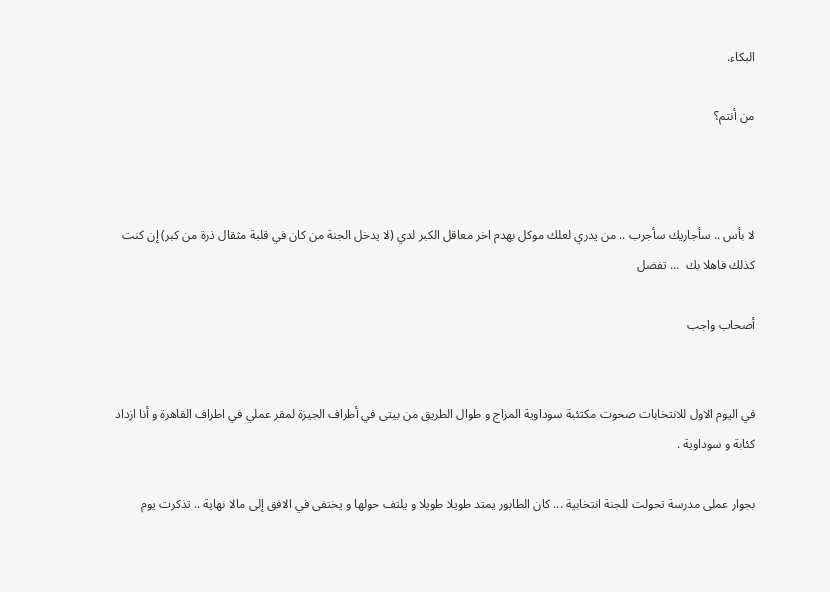البكاء.

من أنتم؟



لا بأس .. سأجاريك سأجرب .. من يدري لعلك موكل بهدم اخر معاقل الكبر لدي (لا يدخل الجنة من كان في قلبة مثقال ذرة من كبر) إن كنت كذلك فاهلا بك  ... تفضل

أصحاب واجب


في اليوم الاول للانتخابات صحوت مكتئبة سوداوية المزاج و طوال الطريق من بيتى في أطراف الجيزة لمقر عملي في اطراف القاهرة و أنا ازداد كئابة و سوداوية .

بجوار عملى مدرسة تحولت للجنة انتخابية ... كان الطابور يمتد طويلا طويلا و يلتف حولها و يختفى في الافق إلى مالا نهاية .. تذكرت يوم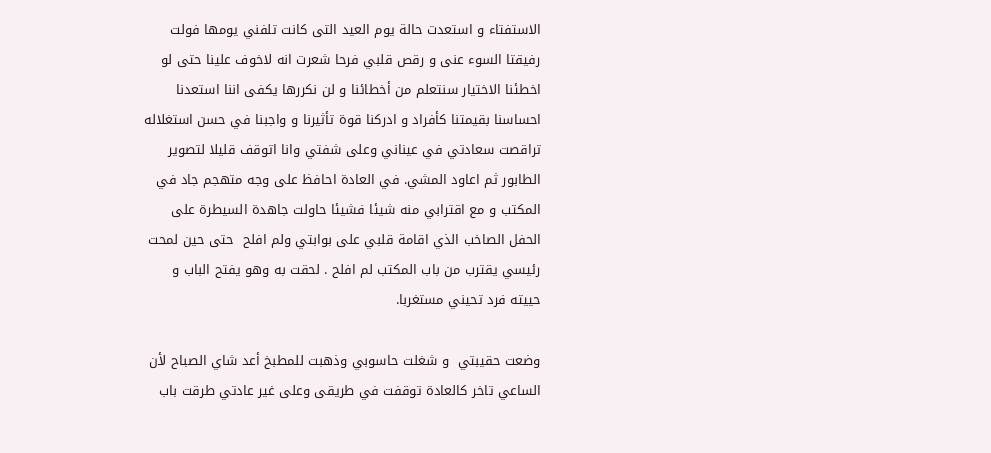الاستفتاء و استعدت حالة يوم العيد التى كانت تلفني يومها فولت رفيقتا السوء عنى و رقص قلبي فرحا شعرت انه لاخوف علينا حتى لو اخطئنا الاختيار سنتعلم من أخطائنا و لن نكررها يكفى اننا استعدنا احساسنا بقيمتنا كأفراد و ادركنا قوة تأثيرنا و واجبنا في حسن استغلاله تراقصت سعادتي في عيناني وعلى شفتي وانا اتوقف قليلا لتصوير الطابور ثم اعاود المشي. في العادة احافظ على وجه متهجم جاد في المكتب و مع اقترابي منه شيئا فشيئا حاولت جاهدة السيطرة على الحفل الصاخب الذي اقامة قلبي على بوابتي ولم افلح  حتى حين لمحت رئيسي يقترب من باب المكتب لم افلح . لحقت به وهو يفتح الباب و حييته فرد تحيني مستغربا.

وضعت حقيبتي  و شغلت حاسوبي وذهبت للمطبخ أعد شاي الصباح لأن الساعي تاخر كالعادة توقفت في طريقى وعلى غير عادتي طرقت باب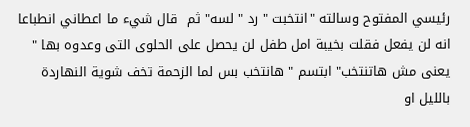رئيسي المفتوح وسالته "انتخبت " رد " لسه" ثم  قال شيء ما اعطاني انطباعا انه لن يفعل فقلت بخيبة امل طفل لن يحصل على الحلوى التى وعدوه بها " يعنى مش هاتنتخب" ابتسم " هانتخب بس لما الزحمة تخف شوية النهاردة بالليل او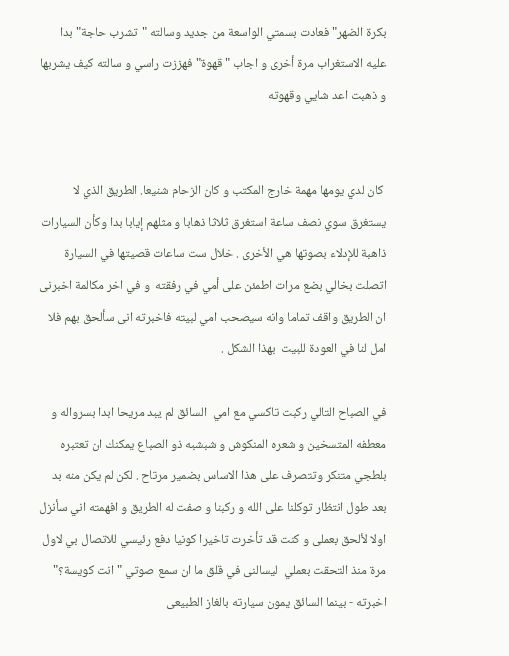بكرة الضهر" فعادت بسمتي الواسعة من جديد وسالته "تشرب حاجة" بدا عليه الاستغراب مرة أخرى و اجاب " قهوة" فهززت راسي و سالته كيف يشربها و ذهبت اعد شايي وقهوته


 كان لدي يومها مهمة خارج المكتب و كان الزحام شنيعا. الطريق الذي لا يستغرق سوي نصف ساعة استغرق ثلاثا ذهابا و مثلهم إيابا بدا وكأن السيارات ذاهبة للإدلاء بصوتها هي الأخرى . خلال ست ساعات قصيتها في السيارة اتصلت بخالي بضع مرات اطمئن على أمي في رفقته  و في اخر مكالمة اخبرنى ان الطريق واقف تماما وانه سيصحب امي لبيته فاخبرته انى سألحق بهم فلا امل لنا في العودة للبيت  بهذا الشكل .

في الصباح التالي ركبت تاكسي مع امي  السائق لم يبد مريحا ابدا بسرواله و معطفه المتسخين و شعره المنكوش و شبشبه ذو الصباع يمكنك ان تعتبره بلطجي متنكر وتتصرف على هذا الاساس بضمير مرتاح . لكن لم يكن منه بد بعد طول انتظار توكلنا على الله و ركبنا و صفت له الطريق و افهمته اني سأنزل اولا لألحق بعملى و كنت قد تأخرت تاخيرا كونيا دفع رئيسي للاتصال بي لاول مرة منذ التحقت بعملي  ليسالنى في قلق ما ان سمع صوتي "انت كويسة؟" اخبرته - بينما السائق يمون سيارته بالغاز الطبيعى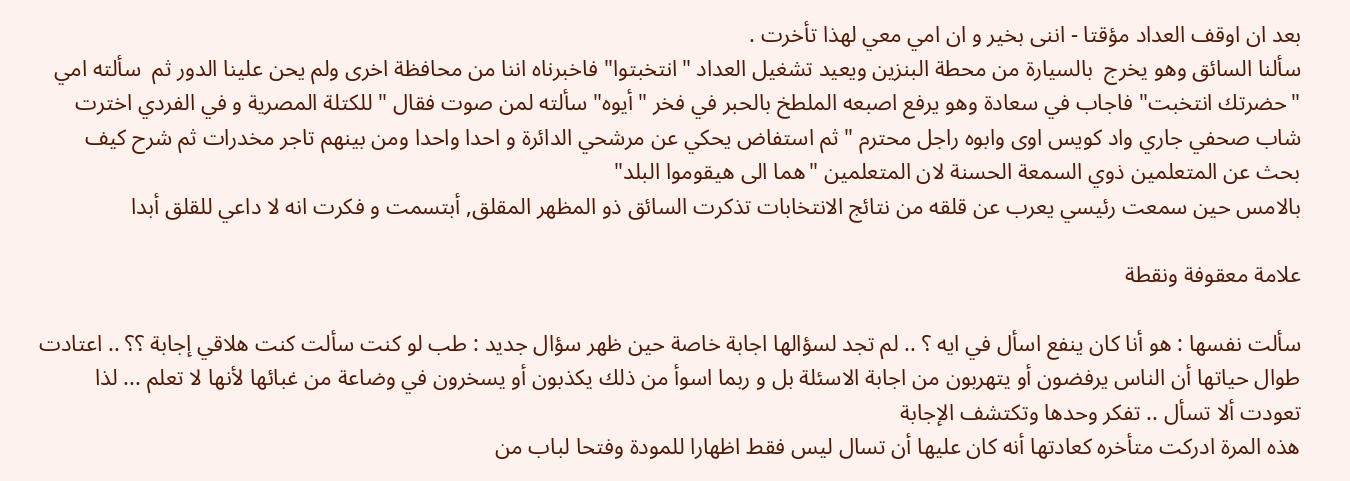بعد ان اوقف العداد مؤقتا - اننى بخير و ان امي معي لهذا تأخرت .
سألنا السائق وهو يخرج  بالسيارة من محطة البنزين ويعيد تشغيل العداد "انتخبتوا" فاخبرناه اننا من محافظة اخرى ولم يحن علينا الدور ثم  سألته امي "حضرتك انتخبت" فاجاب في سعادة وهو يرفع اصبعه الملطخ بالحبر في فخر "أيوه" سألته لمن صوت فقال " للكتلة المصرية و في الفردي اخترت شاب صحفي جاري واد كويس اوى وابوه راجل محترم " ثم استفاض يحكي عن مرشحي الدائرة و احدا واحدا ومن بينهم تاجر مخدرات ثم شرح كيف بحث عن المتعلمين ذوي السمعة الحسنة لان المتعلمين "هما الى هيقوموا البلد"
بالامس حين سمعت رئيسي يعرب عن قلقه من نتائج الانتخابات تذكرت السائق ذو المظهر المقلق, أبتسمت و فكرت انه لا داعي للقلق أبدا

علامة معقوفة ونقطة

سألت نفسها : هو أنا كان ينفع اسأل في ايه ؟ .. لم تجد لسؤالها اجابة خاصة حين ظهر سؤال جديد : طب لو كنت سألت كنت هلاقي إجابة ؟؟ .. اعتادت طوال حياتها أن الناس يرفضون أو يتهربون من اجابة الاسئلة بل و ربما اسوأ من ذلك يكذبون أو يسخرون في وضاعة من غبائها لأنها لا تعلم ... لذا تعودت ألا تسأل .. تفكر وحدها وتكتشف الإجابة
هذه المرة ادركت متأخره كعادتها أنه كان عليها أن تسال ليس فقط اظهارا للمودة وفتحا لباب من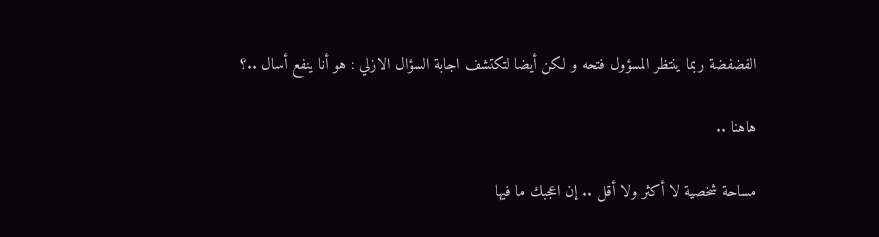الفضفضة ربما ينتظر المسؤول فتحه و لكن أيضا لتكتشف اجابة السؤال الازلي : هو أنا ينفع أسال ..؟

هاهنا ..

مساحة شخصية لا أكثر ولا أقل .. إن اعجبك ما فيها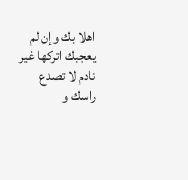اهلا بك وإن لم يعجبك اتركها غير نادم لا تصدع راسك و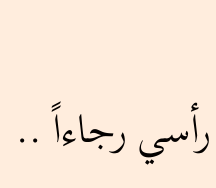رأسي رجاءاً ..